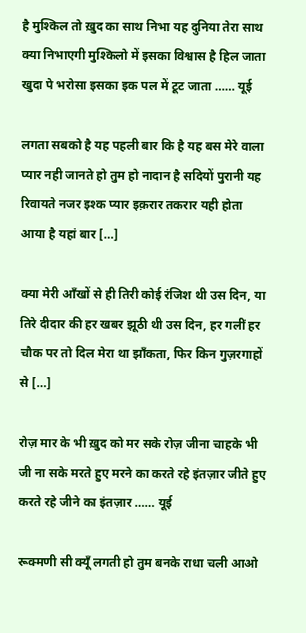है मुश्किल तो ख़ुद का साथ निभा यह दुनिया तेरा साथ क्या निभाएगी मुश्किलो में इसका विश्वास है हिल जाता खुदा पे भरोसा इसका इक पल में टूट जाता …… यूई

लगता सबको है यह पहली बार कि है यह बस मेरे वाला प्यार नही जानते हो तुम हो नादान है सदियों पुरानी यह रिवायते नजर इश्क प्यार इक़रार तकरार यही होता आया है यहां बार […]

क्या मेरी आँखों से ही तिरी कोई रंजिश थी उस दिन, या तिरे दीदार की हर खबर झूठी थी उस दिन, हर गलीं हर चौक पर तो दिल मेरा था झाँकता, फिर किन गुज़रगाहों से […]

रोज़ मार के भी ख़ुद को मर सके रोज़ जीना चाहके भी जी ना सके मरते हुए मरने का करते रहे इंतज़ार जीते हुए करते रहे जीने का इंतज़ार …… यूई

रूक्मणी सी क्यूँ लगती हो तुम बनके राधा चली आओ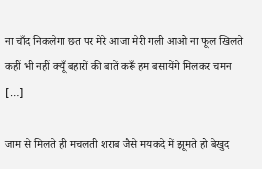ना चाँद निकलेगा छत पर मेरे आजा मेरी गली आओ ना फूल खिलते कहीं भी नहीं क्यूँ बहारों की बातें करूँ हम बसायेंगे मिलकर चमन […]

जाम से मिलते ही मचलती शराब जैसे मयकदे में झूमते हो बेखुद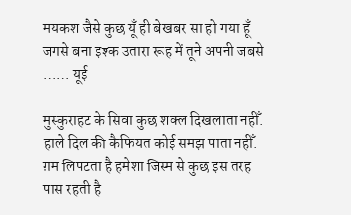मयकश जैसे कुछ यूँ ही बेखबर सा हो गया हूँ जगसे बना इश्क उतारा रूह में तूने अपनी जबसे                                             …… यूई

मुस्कुराहट के सिवा कुछ शक्ल दिखलाता नहीँ. हाले दिल की कैफियत कोई समझ पाता नहीँ. ग़म लिपटता है हमेशा जिस्म से कुछ इस तरह पास रहती है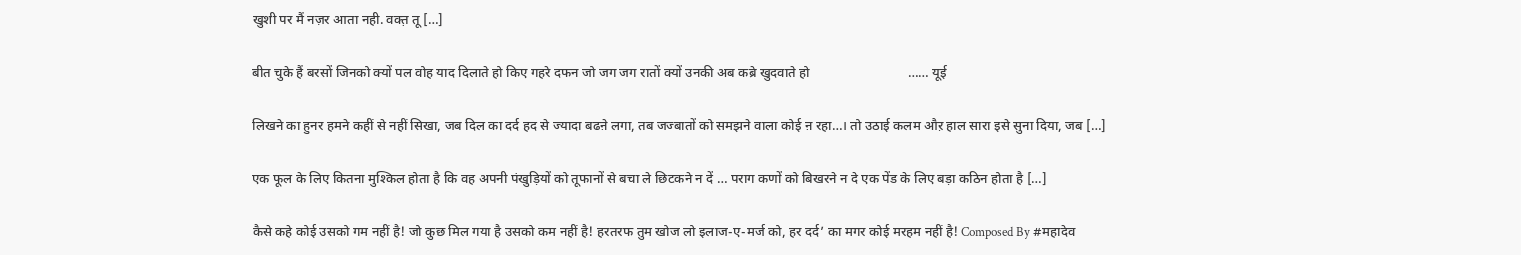खुशी पर मैं नज़र आता नही. वक्त़ तू […]

बीत चुके हैं बरसों जिनको क्यों पल वोह याद दिलाते हो किए गहरे दफन जो जग जग रातों क्यों उनकी अब कब्रे खुदवाते हो                             …… यूई

लिखने का हुनर हमने कहीं से नहीं सिखा, जब दिल का दर्द हद से ज्यादा बढऩे लगा, तब जज्बातों को समझने वाला कोई ऩ रहा…। तो उठाई कलम औऱ हाल सारा इसे सुना दिया, जब […]

एक फूल के लिए कितना मुश्किल होता है कि वह अपनी पंखुड़ियों को तूफानों से बचा ले छिटकने न दें … पराग कणों को बिखरने न दे एक पेंड के लिए बड़ा कठिन होता है […]

कैसे कहे कोई उसको गम नहीं है! जो कुछ मिल गया है उसको कम नहीं है! हरतरफ तुम खोज लो इलाज-ए-मर्ज को, हर दर्द’ का मगर कोई मरहम नहीं है! Composed By #महादेव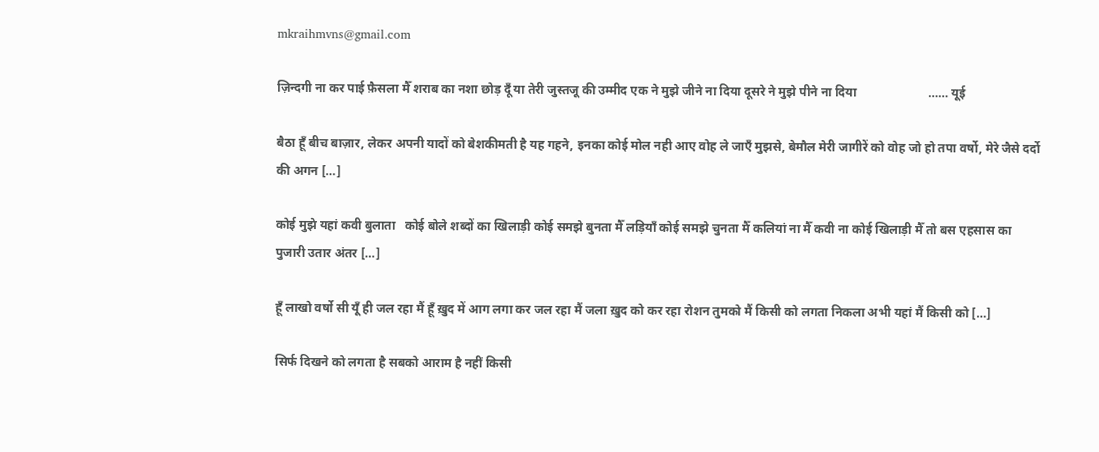mkraihmvns@gmail.com

ज़िन्दगी ना कर पाई फ़ैसला मैँ शराब का नशा छोड़ दूँ या तेरी जुस्तजू की उम्मीद एक ने मुझे जीने ना दिया दूसरे ने मुझे पीने ना दिया                       …… यूई

बैठा हूँ बीच बाज़ार, लेकर अपनी यादों को बेशकीमती है यह गहने, इनका कोई मोल नही आए वोह ले जाएँ मुझसे, बेमौल मेरी जागीरें को वोह जो हो तपा वर्षो, मेरे जैसे दर्दो की अगन […]

कोई मुझे यहां कवी बुलाता   कोई बोले शब्दों का खिलाड़ी कोई समझे बुनता मैँ लड़ियाँ कोई समझे चुनता मैँ कलियां ना मैँ कवी ना कोई खिलाड़ी मैँ तो बस एहसास का पुजारी उतार अंतर […]

हूँ लाखो वर्षो सी यूँ ही जल रहा मैं हूँ ख़ुद में आग लगा कर जल रहा मैं जला ख़ुद को कर रहा रोशन तुमको मैं किसी को लगता निकला अभी यहां मैं किसी को […]

सिर्फ दिखने को लगता है सबको आराम है नहीं किसी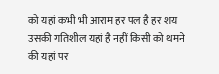को यहां कभी भी आराम हर पल है हर शय उसकी गतिशील यहां है नहीं किसी को थमने की यहां पर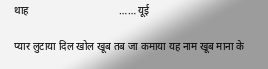थाह                                   …… यूई

प्यार लुटाया दिल खोल खूब तब जा कमाया यह नाम खूब माना के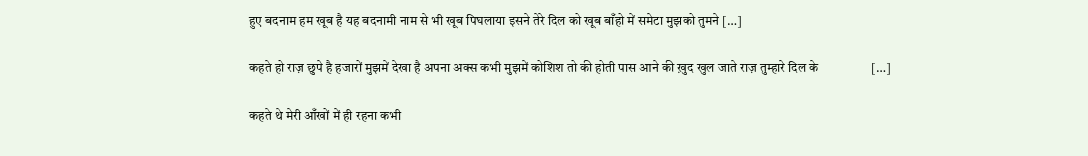हुए बदनाम हम खूब है यह बदनामी नाम से भी खूब पिघलाया इसने तेरे दिल को खूब बाँहो में समेटा मुझको तुमने […]

कहते हो राज़ छुपे है हजारों मुझमें देखा है अपना अक्स कभी मुझमें कोशिश तो की होती पास आने की ख़ुद खुल जाते राज़ तुम्हारे दिल के                 […]

कहते थे मेरी आँखों में ही रहना कभी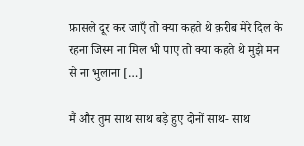फ़ासले दूर कर जाएँ तो क्या कहते थे क़रीब मेरे दिल के रहना जिस्म ना मिल भी पाए तो क्या कहते थे मुझे मन से ना भुलाना […]

मैं और तुम साथ साथ बड़े हुए दोनों साथ- साथ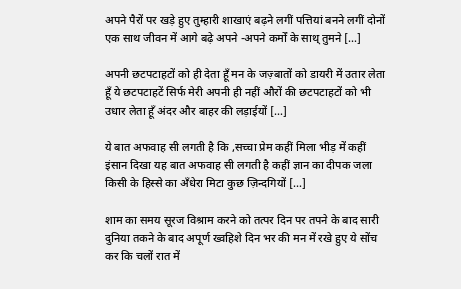अपने पैरों पर खड़े हुए तुम्हारी शाखाएं बढ़ने लगीं पत्तियां बनने लगीं दोनों एक साथ जीवन में आगे बढ़े अपने -अपने कर्मों के साथ् तुमने […]

अपनी छटपटाहटों को ही देता हूँ मन के जज़्बातों को डायरी में उतार लेता हूँ ये छटपटाहटें सिर्फ मेरी अपनी ही नहीं औरों की छटपटाहटों को भी उधार लेता हूँ अंदर और बाहर की लड़ाईयों […]

ये बात अफवाह सी लगती है कि ,सच्चा प्रेम कहीं मिला भीड़ में कहीं इंसान दिखा यह बात अफवाह सी लगती है कहीं ज्ञान का दीपक जला किसी के हिस्से का अँधेरा मिटा कुछ ज़िन्दगियों […]

शाम का समय सूरज विश्राम करने को तत्पर दिन पर तपने के बाद सारी दुनिया तकने के बाद अपूर्ण ख्वहिशे दिन भर की मन में रखे हुए ये सोंच कर कि चलों रात में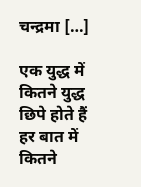चन्द्रमा […]

एक युद्ध में कितने युद्ध छिपे होते हैं हर बात में कितने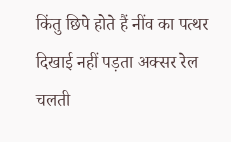किंतु छिपे होते हैं नींव का पत्थर दिखाई नहीं पड़ता अक्सर रेल चलती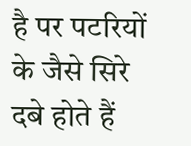है पर पटरियों के जैसे सिरे दबे होते हैं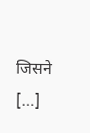जिसने […]